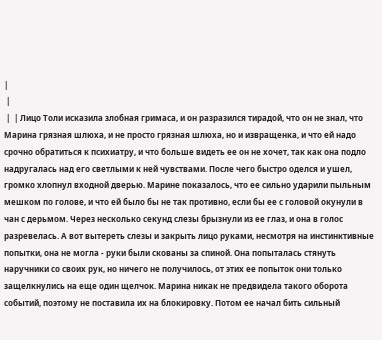|
 |
 |  | Лицо Толи исказила злобная гримаса, и он разразился тирадой, что он не знал, что Марина грязная шлюха, и не просто грязная шлюха, но и извращенка, и что ей надо срочно обратиться к психиатру, и что больше видеть ее он не хочет, так как она подло надругалась над его светлыми к ней чувствами. После чего быстро оделся и ушел, громко хлопнул входной дверью. Марине показалось, что ее сильно ударили пыльным мешком по голове, и что ей было бы не так противно, если бы ее с головой окунули в чан с дерьмом. Через несколько секунд слезы брызнули из ее глаз, и она в голос разревелась. А вот вытереть слезы и закрыть лицо руками, несмотря на инстинктивные попытки, она не могла - руки были скованы за спиной. Она попыталась стянуть наручники со своих рук, но ничего не получилось, от этих ее попыток они только защелкнулись на еще один щелчок. Марина никак не предвидела такого оборота событий, поэтому не поставила их на блокировку. Потом ее начал бить сильный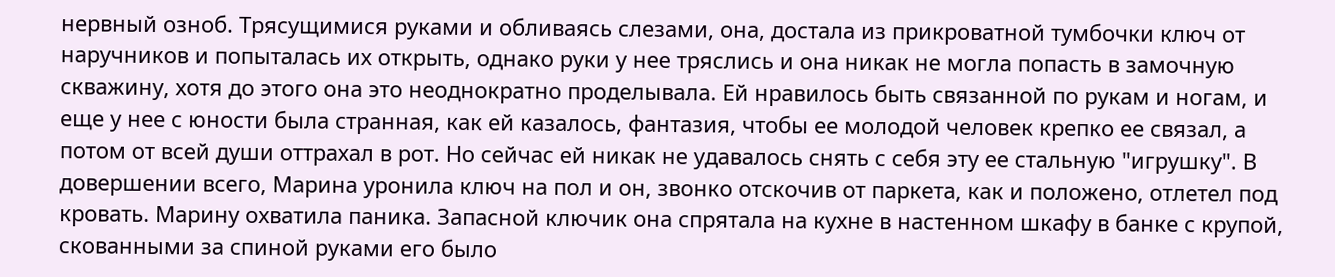нервный озноб. Трясущимися руками и обливаясь слезами, она, достала из прикроватной тумбочки ключ от наручников и попыталась их открыть, однако руки у нее тряслись и она никак не могла попасть в замочную скважину, хотя до этого она это неоднократно проделывала. Ей нравилось быть связанной по рукам и ногам, и еще у нее с юности была странная, как ей казалось, фантазия, чтобы ее молодой человек крепко ее связал, а потом от всей души оттрахал в рот. Но сейчас ей никак не удавалось снять с себя эту ее стальную "игрушку". В довершении всего, Марина уронила ключ на пол и он, звонко отскочив от паркета, как и положено, отлетел под кровать. Марину охватила паника. Запасной ключик она спрятала на кухне в настенном шкафу в банке с крупой, скованными за спиной руками его было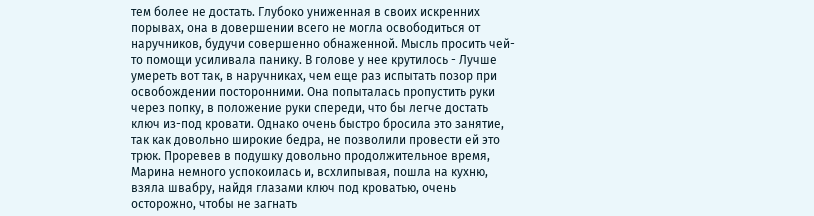тем более не достать. Глубоко униженная в своих искренних порывах, она в довершении всего не могла освободиться от наручников, будучи совершенно обнаженной. Мысль просить чей-то помощи усиливала панику. В голове у нее крутилось - Лучше умереть вот так, в наручниках, чем еще раз испытать позор при освобождении посторонними. Она попыталась пропустить руки через попку, в положение руки спереди, что бы легче достать ключ из-под кровати. Однако очень быстро бросила это занятие, так как довольно широкие бедра, не позволили провести ей это трюк. Проревев в подушку довольно продолжительное время, Марина немного успокоилась и, всхлипывая, пошла на кухню, взяла швабру, найдя глазами ключ под кроватью, очень осторожно, чтобы не загнать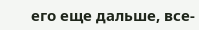его еще дальше, все-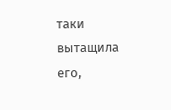таки вытащила его,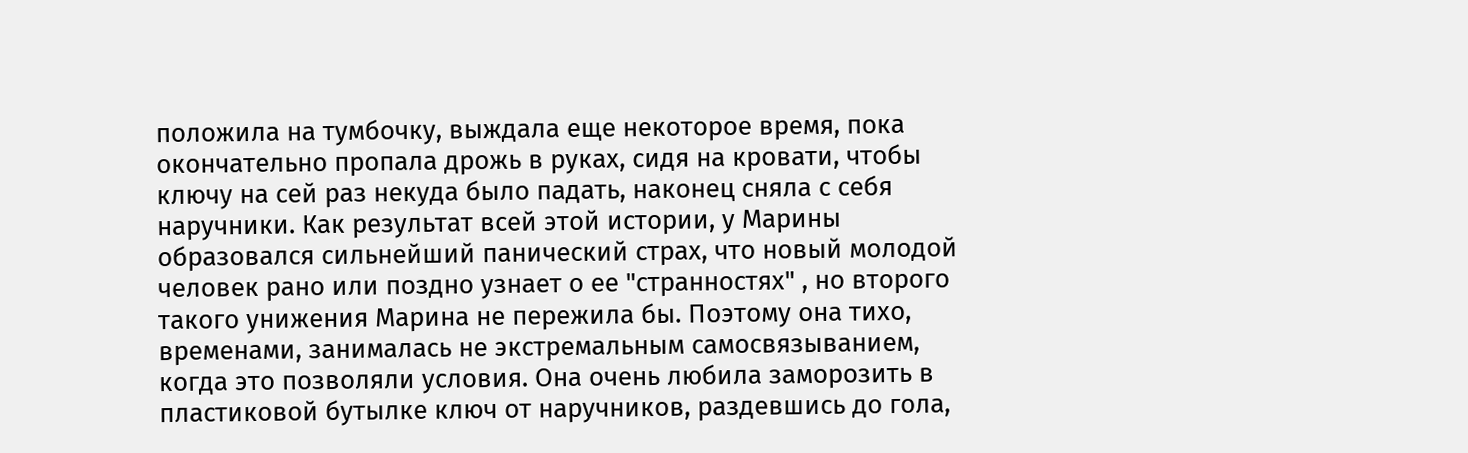положила на тумбочку, выждала еще некоторое время, пока окончательно пропала дрожь в руках, сидя на кровати, чтобы ключу на сей раз некуда было падать, наконец сняла с себя наручники. Как результат всей этой истории, у Марины образовался сильнейший панический страх, что новый молодой человек рано или поздно узнает о ее "странностях" , но второго такого унижения Марина не пережила бы. Поэтому она тихо, временами, занималась не экстремальным самосвязыванием, когда это позволяли условия. Она очень любила заморозить в пластиковой бутылке ключ от наручников, раздевшись до гола,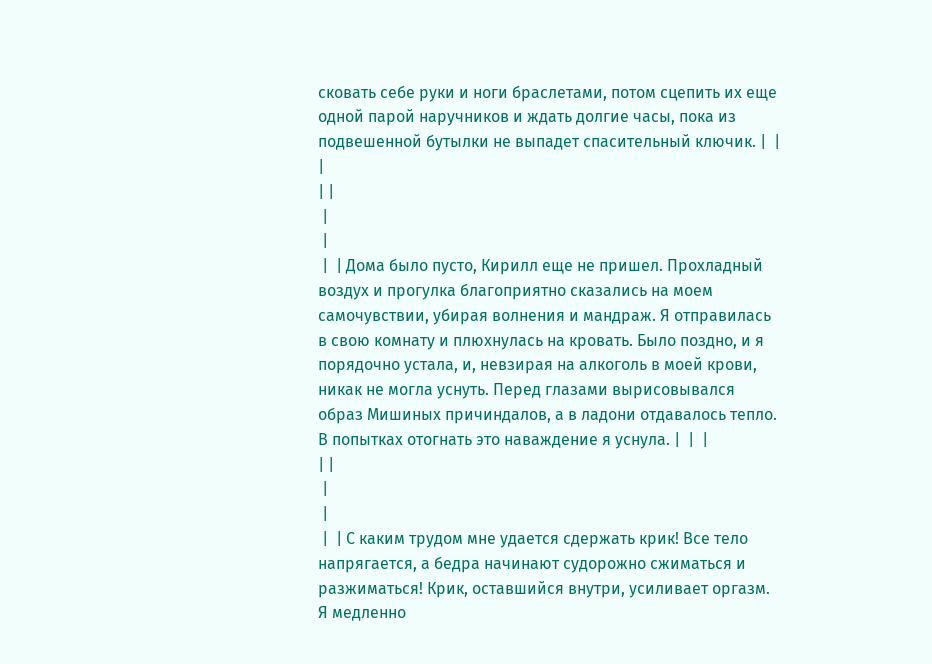сковать себе руки и ноги браслетами, потом сцепить их еще одной парой наручников и ждать долгие часы, пока из подвешенной бутылки не выпадет спасительный ключик. |  |  |
| |
 |
 |
 |  | Дома было пусто, Кирилл еще не пришел. Прохладный воздух и прогулка благоприятно сказались на моем самочувствии, убирая волнения и мандраж. Я отправилась в свою комнату и плюхнулась на кровать. Было поздно, и я порядочно устала, и, невзирая на алкоголь в моей крови, никак не могла уснуть. Перед глазами вырисовывался образ Мишиных причиндалов, а в ладони отдавалось тепло. В попытках отогнать это наваждение я уснула. |  |  |
| |
 |
 |
 |  | С каким трудом мне удается сдержать крик! Все тело напрягается, а бедра начинают судорожно сжиматься и разжиматься! Крик, оставшийся внутри, усиливает оргазм. Я медленно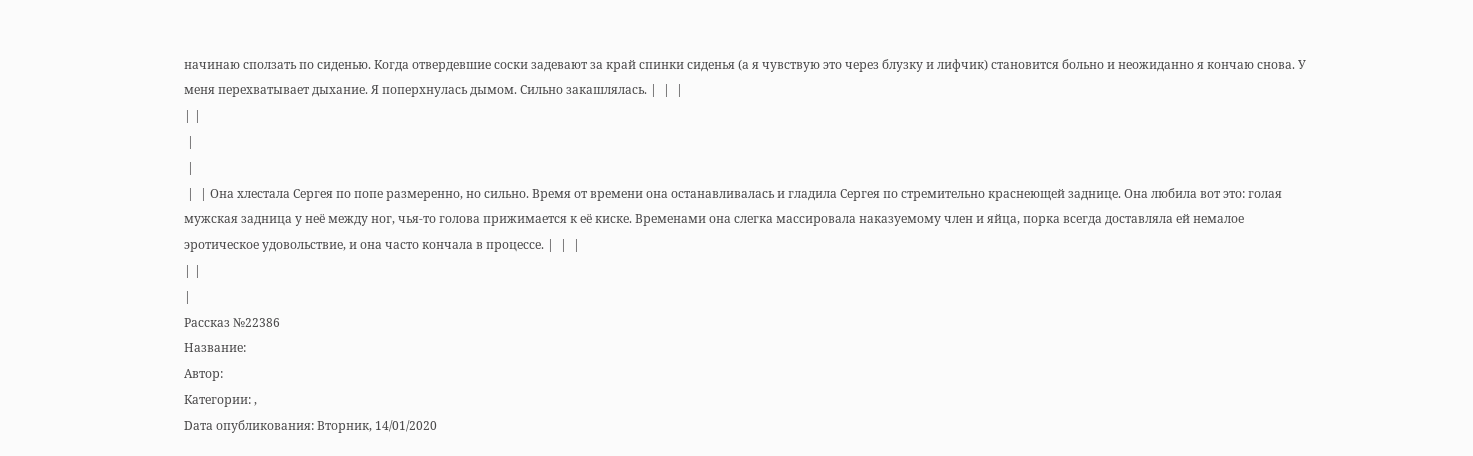начинаю сползать по сиденью. Когда отвердевшие соски задевают за край спинки сиденья (а я чувствую это через блузку и лифчик) становится больно и неожиданно я кончаю снова. У меня перехватывает дыхание. Я поперхнулась дымом. Сильно закашлялась. |  |  |
| |
 |
 |
 |  | Она хлестала Сергея по попе размеренно, но сильно. Время от времени она останавливалась и гладила Сергея по стремительно краснеющей заднице. Она любила вот это: голая мужская задница у неё между ног, чья-то голова прижимается к её киске. Временами она слегка массировала наказуемому член и яйца, порка всегда доставляла ей немалое эротическое удовольствие, и она часто кончала в процессе. |  |  |
| |
|
Рассказ №22386
Название:
Автор:
Категории: ,
Dата опубликования: Вторник, 14/01/2020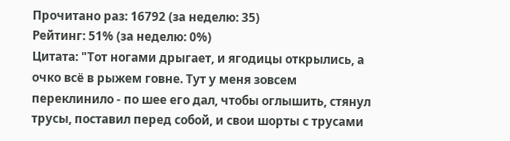Прочитано раз: 16792 (за неделю: 35)
Рейтинг: 51% (за неделю: 0%)
Цитата: "Тот ногами дрыгает, и ягодицы открылись, а очко всё в рыжем говне. Тут у меня зовсем переклинило - по шее его дал, чтобы оглышить, стянул трусы, поставил перед собой, и свои шорты с трусами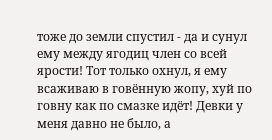тоже до земли спустил - да и сунул ему между ягодиц член со всей ярости! Тот только охнул, я ему всаживаю в говённую жопу, хуй по говну как по смазке идёт! Девки у меня давно не было, а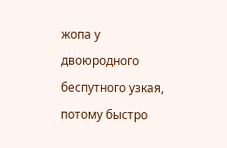жопа у двоюродного беспутного узкая, потому быстро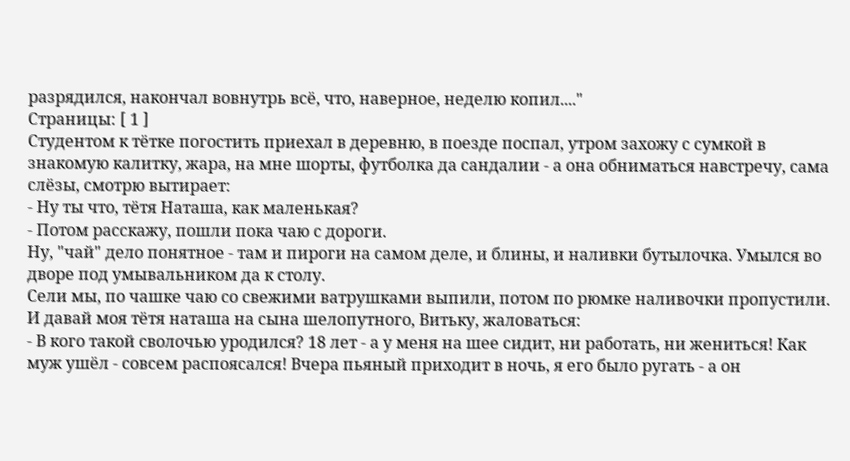разрядился, накончал вовнутрь всё, что, наверное, неделю копил...."
Страницы: [ 1 ]
Студентом к тётке погостить приехал в деревню, в поезде поспал, утром захожу с сумкой в знакомую калитку, жара, на мне шорты, футболка да сандалии - а она обниматься навстречу, сама слёзы, смотрю вытирает:
- Ну ты что, тётя Наташа, как маленькая?
- Потом расскажу, пошли пока чаю с дороги.
Ну, "чай" дело понятное - там и пироги на самом деле, и блины, и наливки бутылочка. Умылся во дворе под умывальником да к столу.
Сели мы, по чашке чаю со свежими ватрушками выпили, потом по рюмке наливочки пропустили. И давай моя тётя наташа на сына шелопутного, Витьку, жаловаться:
- В кого такой сволочью уродился? 18 лет - а у меня на шее сидит, ни работать, ни жениться! Как муж ушёл - совсем распоясался! Вчера пьяный приходит в ночь, я его было ругать - а он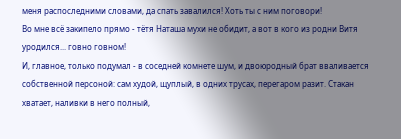меня распоследними словами, да спать завалился! Хоть ты с ним поговори!
Во мне всё закипело прямо - тётя Наташа мухи не обидит, а вот в кого из родни Витя уродился... говно говном!
И, главное, только подумал - в соседней комнете шум, и двоюродный брат вваливается собственной персоной: сам худой, щуплый, в одних трусах, перегаром разит. Стакан хватает, наливки в него полный,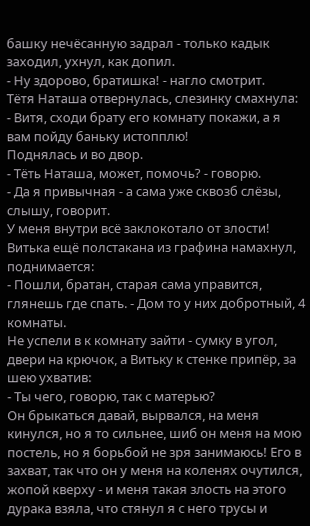башку нечёсанную задрал - только кадык заходил, ухнул, как допил.
- Ну здорово, братишка! - нагло смотрит.
Тётя Наташа отвернулась, слезинку смахнула:
- Витя, сходи брату его комнату покажи, а я вам пойду баньку истопплю!
Поднялась и во двор.
- Тёть Наташа, может, помочь? - говорю.
- Да я привычная - а сама уже сквозб слёзы, слышу, говорит.
У меня внутри всё заклокотало от злости! Витька ещё полстакана из графина намахнул, поднимается:
- Пошли, братан, старая сама управится, глянешь где спать. - Дом то у них добротный, 4 комнаты.
Не успели в к комнату зайти - сумку в угол, двери на крючок, а Витьку к стенке припёр, за шею ухватив:
- Ты чего, говорю, так с матерью?
Он брыкаться давай, вырвался, на меня кинулся, но я то сильнее, шиб он меня на мою постель, но я борьбой не зря занимаюсь! Его в захват, так что он у меня на коленях очутился, жопой кверху - и меня такая злость на этого дурака взяла, что стянул я с него трусы и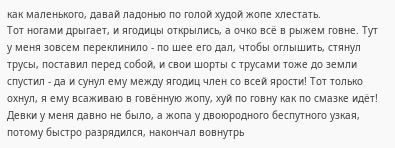как маленького, давай ладонью по голой худой жопе хлестать.
Тот ногами дрыгает, и ягодицы открылись, а очко всё в рыжем говне. Тут у меня зовсем переклинило - по шее его дал, чтобы оглышить, стянул трусы, поставил перед собой, и свои шорты с трусами тоже до земли спустил - да и сунул ему между ягодиц член со всей ярости! Тот только охнул, я ему всаживаю в говённую жопу, хуй по говну как по смазке идёт! Девки у меня давно не было, а жопа у двоюродного беспутного узкая, потому быстро разрядился, накончал вовнутрь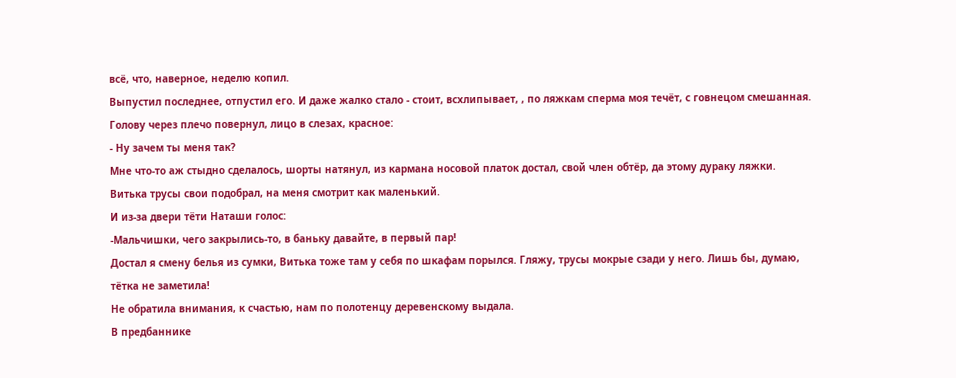всё, что, наверное, неделю копил.
Выпустил последнее, отпустил его. И даже жалко стало - стоит, всхлипывает, , по ляжкам сперма моя течёт, с говнецом смешанная. Голову через плечо повернул, лицо в слезах, красное:
- Ну зачем ты меня так?
Мне что-то аж стыдно сделалось, шорты натянул, из кармана носовой платок достал, свой член обтёр, да этому дураку ляжки.
Витька трусы свои подобрал, на меня смотрит как маленький.
И из-за двери тёти Наташи голос:
-Мальчишки, чего закрылись-то, в баньку давайте, в первый пар!
Достал я смену белья из сумки, Витька тоже там у себя по шкафам порылся. Гляжу, трусы мокрые сзади у него. Лишь бы, думаю, тётка не заметила!
Не обратила внимания, к счастью, нам по полотенцу деревенскому выдала.
В предбаннике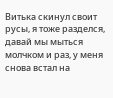Витька скинул своит русы, я тоже разделся, давай мы мыться молчком и раз, у меня снова встал на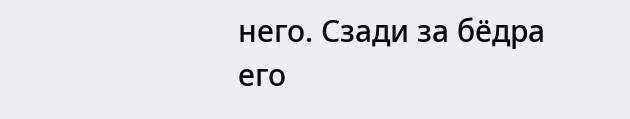него. Сзади за бёдра его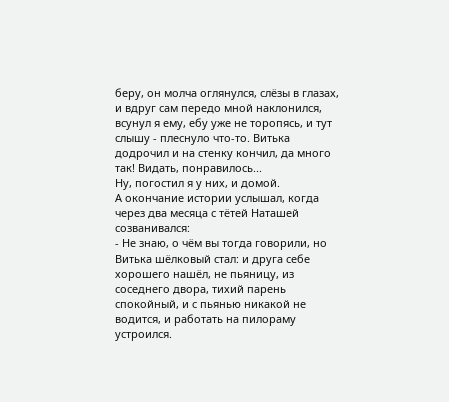беру, он молча оглянулся, слёзы в глазах, и вдруг сам передо мной наклонился, всунул я ему, ебу уже не торопясь, и тут слышу - плеснуло что-то. Витька додрочил и на стенку кончил, да много так! Видать, понравилось...
Ну, погостил я у них, и домой.
А окончание истории услышал, когда через два месяца с тётей Наташей созванивался:
- Не знаю, о чём вы тогда говорили, но Витька шёлковый стал: и друга себе хорошего нашёл, не пьяницу, из соседнего двора, тихий парень спокойный, и с пьянью никакой не водится, и работать на пилораму устроился.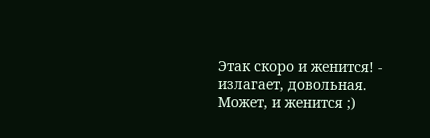Этак скоро и женится! - излагает, довольная.
Может, и женится ;)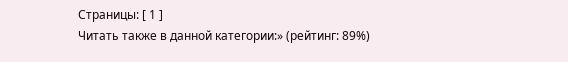Страницы: [ 1 ]
Читать также в данной категории:» (рейтинг: 89%)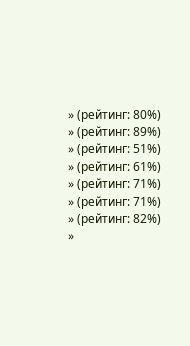» (рейтинг: 80%)
» (рейтинг: 89%)
» (рейтинг: 51%)
» (рейтинг: 61%)
» (рейтинг: 71%)
» (рейтинг: 71%)
» (рейтинг: 82%)
»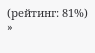(рейтинг: 81%)
»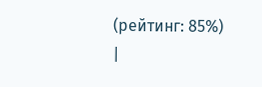(рейтинг: 85%)
|